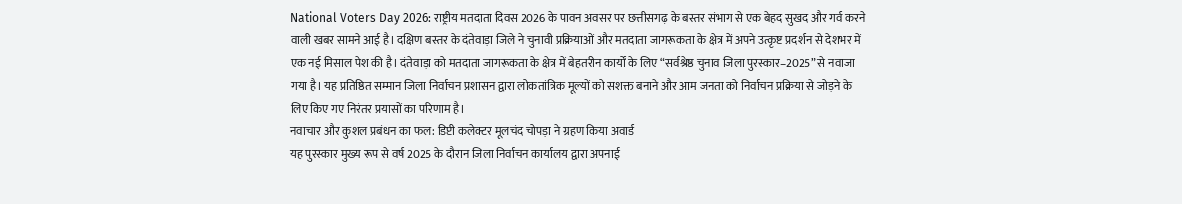National Voters Day 2026: राष्ट्रीय मतदाता दिवस 2026 के पावन अवसर पर छत्तीसगढ़ के बस्तर संभाग से एक बेहद सुखद और गर्व करने वाली खबर सामने आई है। दक्षिण बस्तर के दंतेवाड़ा जिले ने चुनावी प्रक्रियाओं और मतदाता जागरूकता के क्षेत्र में अपने उत्कृष्ट प्रदर्शन से देशभर में एक नई मिसाल पेश की है। दंतेवाड़ा को मतदाता जागरूकता के क्षेत्र में बेहतरीन कार्यों के लिए “सर्वश्रेष्ठ चुनाव जिला पुरस्कार–2025” से नवाजा गया है। यह प्रतिष्ठित सम्मान जिला निर्वाचन प्रशासन द्वारा लोकतांत्रिक मूल्यों को सशक्त बनाने और आम जनता को निर्वाचन प्रक्रिया से जोड़ने के लिए किए गए निरंतर प्रयासों का परिणाम है।
नवाचार और कुशल प्रबंधन का फल: डिप्टी कलेक्टर मूलचंद चोपड़ा ने ग्रहण किया अवार्ड
यह पुरस्कार मुख्य रूप से वर्ष 2025 के दौरान जिला निर्वाचन कार्यालय द्वारा अपनाई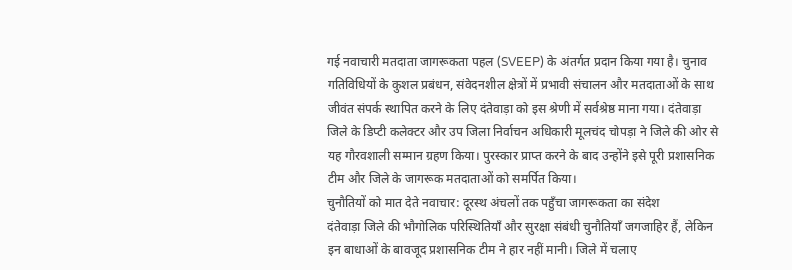गई नवाचारी मतदाता जागरूकता पहल (SVEEP) के अंतर्गत प्रदान किया गया है। चुनाव गतिविधियों के कुशल प्रबंधन, संवेदनशील क्षेत्रों में प्रभावी संचालन और मतदाताओं के साथ जीवंत संपर्क स्थापित करने के लिए दंतेवाड़ा को इस श्रेणी में सर्वश्रेष्ठ माना गया। दंतेवाड़ा जिले के डिप्टी कलेक्टर और उप जिला निर्वाचन अधिकारी मूलचंद चोपड़ा ने जिले की ओर से यह गौरवशाली सम्मान ग्रहण किया। पुरस्कार प्राप्त करने के बाद उन्होंने इसे पूरी प्रशासनिक टीम और जिले के जागरूक मतदाताओं को समर्पित किया।
चुनौतियों को मात देते नवाचार: दूरस्थ अंचलों तक पहुँचा जागरूकता का संदेश
दंतेवाड़ा जिले की भौगोलिक परिस्थितियाँ और सुरक्षा संबंधी चुनौतियाँ जगजाहिर हैं, लेकिन इन बाधाओं के बावजूद प्रशासनिक टीम ने हार नहीं मानी। जिले में चलाए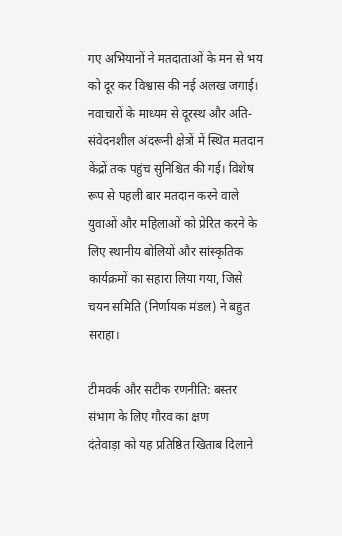गए अभियानों ने मतदाताओं के मन से भय को दूर कर विश्वास की नई अलख जगाई। नवाचारों के माध्यम से दूरस्थ और अति-संवेदनशील अंदरूनी क्षेत्रों में स्थित मतदान केंद्रों तक पहुंच सुनिश्चित की गई। विशेष रूप से पहली बार मतदान करने वाले युवाओं और महिलाओं को प्रेरित करने के लिए स्थानीय बोलियों और सांस्कृतिक कार्यक्रमों का सहारा लिया गया, जिसे चयन समिति (निर्णायक मंडल) ने बहुत सराहा।

टीमवर्क और सटीक रणनीति: बस्तर संभाग के लिए गौरव का क्षण
दंतेवाड़ा को यह प्रतिष्ठित खिताब दिलाने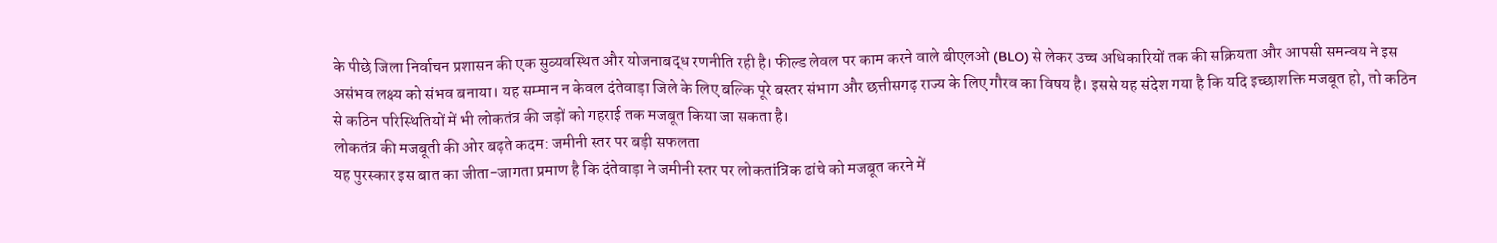के पीछे जिला निर्वाचन प्रशासन की एक सुव्यवस्थित और योजनाबद्ध रणनीति रही है। फील्ड लेवल पर काम करने वाले बीएलओ (BLO) से लेकर उच्च अधिकारियों तक की सक्रियता और आपसी समन्वय ने इस असंभव लक्ष्य को संभव बनाया। यह सम्मान न केवल दंतेवाड़ा जिले के लिए बल्कि पूरे बस्तर संभाग और छत्तीसगढ़ राज्य के लिए गौरव का विषय है। इससे यह संदेश गया है कि यदि इच्छाशक्ति मजबूत हो, तो कठिन से कठिन परिस्थितियों में भी लोकतंत्र की जड़ों को गहराई तक मजबूत किया जा सकता है।
लोकतंत्र की मजबूती की ओर बढ़ते कदम: जमीनी स्तर पर बड़ी सफलता
यह पुरस्कार इस बात का जीता-जागता प्रमाण है कि दंतेवाड़ा ने जमीनी स्तर पर लोकतांत्रिक ढांचे को मजबूत करने में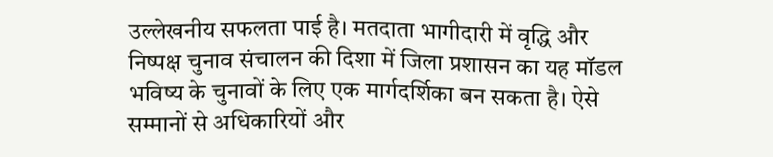उल्लेखनीय सफलता पाई है। मतदाता भागीदारी में वृद्धि और निष्पक्ष चुनाव संचालन की दिशा में जिला प्रशासन का यह मॉडल भविष्य के चुनावों के लिए एक मार्गदर्शिका बन सकता है। ऐसे सम्मानों से अधिकारियों और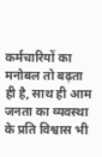कर्मचारियों का मनोबल तो बढ़ता ही है, साथ ही आम जनता का व्यवस्था के प्रति विश्वास भी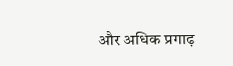और अधिक प्रगाढ़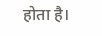होता है।